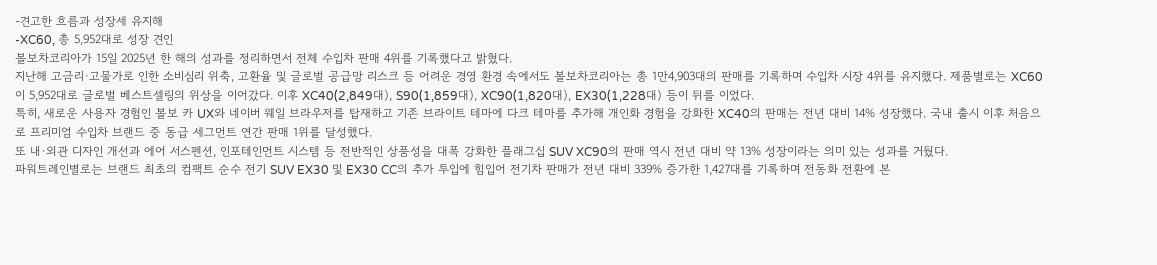-견고한 흐름과 성장세 유지해
-XC60, 총 5,952대로 성장 견인
볼보차코리아가 15일 2025년 한 해의 성과를 정리하면서 전체 수입차 판매 4위를 기록했다고 밝혔다.
지난해 고금리·고물가로 인한 소비심리 위축, 고환율 및 글로벌 공급망 리스크 등 어려운 경영 환경 속에서도 볼보차코리아는 총 1만4,903대의 판매를 기록하며 수입차 시장 4위를 유지했다. 제품별로는 XC60이 5,952대로 글로벌 베스트셀링의 위상을 이어갔다. 이후 XC40(2,849대), S90(1,859대), XC90(1,820대), EX30(1,228대) 등이 뒤를 이었다.
특히, 새로운 사용자 경험인 볼보 카 UX와 네이버 웨일 브라우저를 탑재하고 기존 브라이트 테마에 다크 테마를 추가해 개인화 경험을 강화한 XC40의 판매는 전년 대비 14% 성장했다. 국내 출시 이후 처음으로 프리미엄 수입차 브랜드 중 동급 세그먼트 연간 판매 1위를 달성했다.
또 내·외관 디자인 개선과 에어 서스펜션, 인포테인먼트 시스템 등 전반적인 상품성을 대폭 강화한 플래그십 SUV XC90의 판매 역시 전년 대비 약 13% 성장이라는 의미 있는 성과를 거뒀다.
파워트레인별로는 브랜드 최초의 컴팩트 순수 전기 SUV EX30 및 EX30 CC의 추가 투입에 힘입어 전기차 판매가 전년 대비 339% 증가한 1,427대를 기록하며 전동화 전환에 본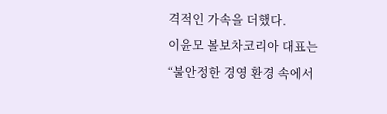격적인 가속을 더했다.
이윤모 볼보차코리아 대표는 “불안정한 경영 환경 속에서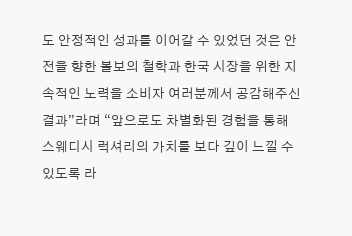도 안정적인 성과를 이어갈 수 있었던 것은 안전을 향한 볼보의 철학과 한국 시장을 위한 지속적인 노력을 소비자 여러분께서 공감해주신 결과”라며 “앞으로도 차별화된 경험을 통해 스웨디시 럭셔리의 가치를 보다 깊이 느낄 수 있도록 라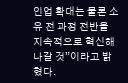인업 확대는 물론 소유 전 과정 전반을 지속적으로 혁신해 나갈 것”이라고 밝혔다.